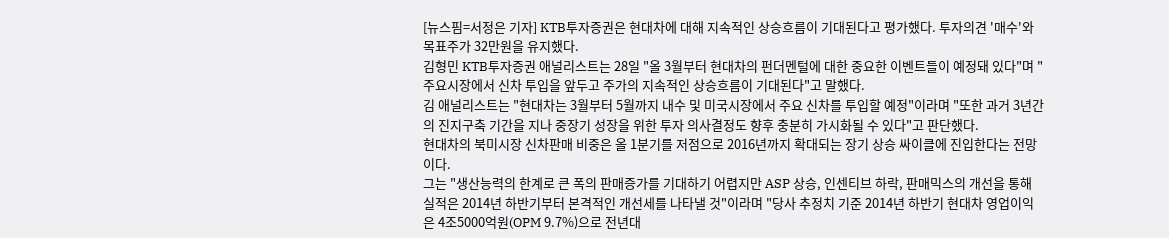[뉴스핌=서정은 기자] KTB투자증권은 현대차에 대해 지속적인 상승흐름이 기대된다고 평가했다. 투자의견 '매수'와 목표주가 32만원을 유지했다.
김형민 KTB투자증권 애널리스트는 28일 "올 3월부터 현대차의 펀더멘털에 대한 중요한 이벤트들이 예정돼 있다"며 "주요시장에서 신차 투입을 앞두고 주가의 지속적인 상승흐름이 기대된다"고 말했다.
김 애널리스트는 "현대차는 3월부터 5월까지 내수 및 미국시장에서 주요 신차를 투입할 예정"이라며 "또한 과거 3년간의 진지구축 기간을 지나 중장기 성장을 위한 투자 의사결정도 향후 충분히 가시화될 수 있다"고 판단했다.
현대차의 북미시장 신차판매 비중은 올 1분기를 저점으로 2016년까지 확대되는 장기 상승 싸이클에 진입한다는 전망이다.
그는 "생산능력의 한계로 큰 폭의 판매증가를 기대하기 어렵지만 ASP 상승, 인센티브 하락, 판매믹스의 개선을 통해 실적은 2014년 하반기부터 본격적인 개선세를 나타낼 것"이라며 "당사 추정치 기준 2014년 하반기 현대차 영업이익은 4조5000억원(OPM 9.7%)으로 전년대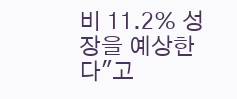비 11.2% 성장을 예상한다"고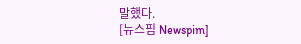말했다.
[뉴스핌 Newspim]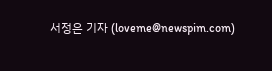서정은 기자 (loveme@newspim.com)